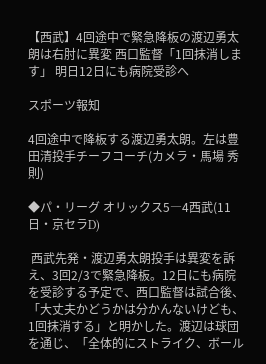【西武】4回途中で緊急降板の渡辺勇太朗は右肘に異変 西口監督「1回抹消します」 明日12日にも病院受診へ

スポーツ報知

4回途中で降板する渡辺勇太朗。左は豊田清投手チーフコーチ(カメラ・馬場 秀則)

◆パ・リーグ オリックス5―4西武(11日・京セラD)

 西武先発・渡辺勇太朗投手は異変を訴え、3回2/3で緊急降板。12日にも病院を受診する予定で、西口監督は試合後、「大丈夫かどうかは分かんないけども、1回抹消する」と明かした。渡辺は球団を通じ、「全体的にストライク、ボール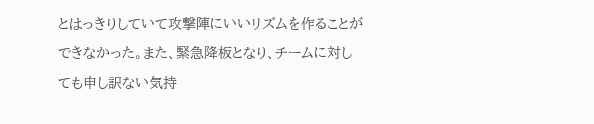とはっきりしていて攻撃陣にいいリズムを作ることができなかった。また、緊急降板となり、チームに対しても申し訳ない気持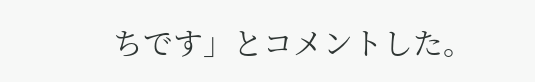ちです」とコメントした。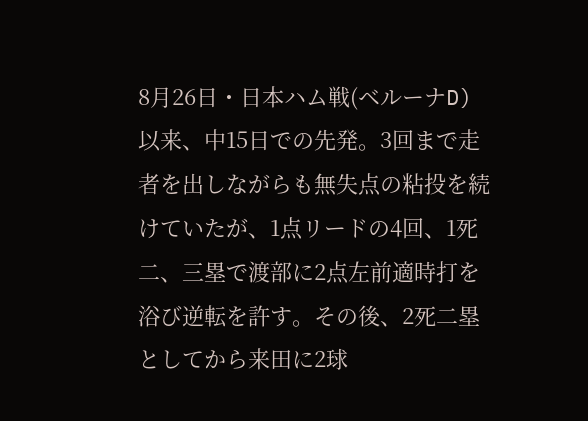8月26日・日本ハム戦(ベルーナD)以来、中15日での先発。3回まで走者を出しながらも無失点の粘投を続けていたが、1点リードの4回、1死二、三塁で渡部に2点左前適時打を浴び逆転を許す。その後、2死二塁としてから来田に2球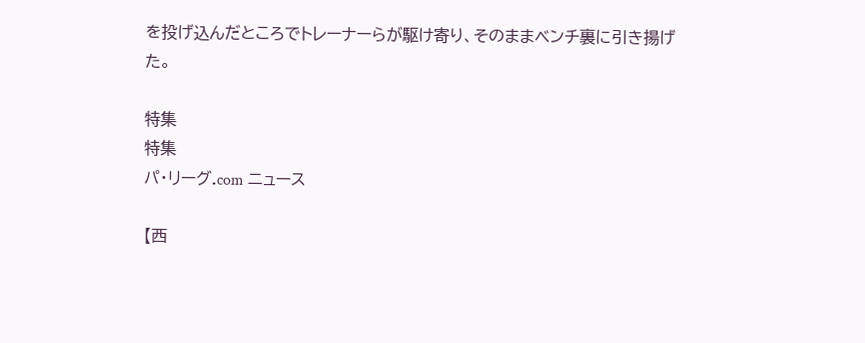を投げ込んだところでトレーナーらが駆け寄り、そのままベンチ裏に引き揚げた。

特集
特集
パ・リーグ.com ニュース

【西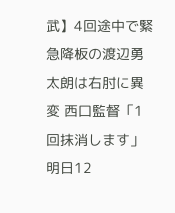武】4回途中で緊急降板の渡辺勇太朗は右肘に異変 西口監督「1回抹消します」 明日12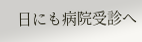日にも病院受診へ